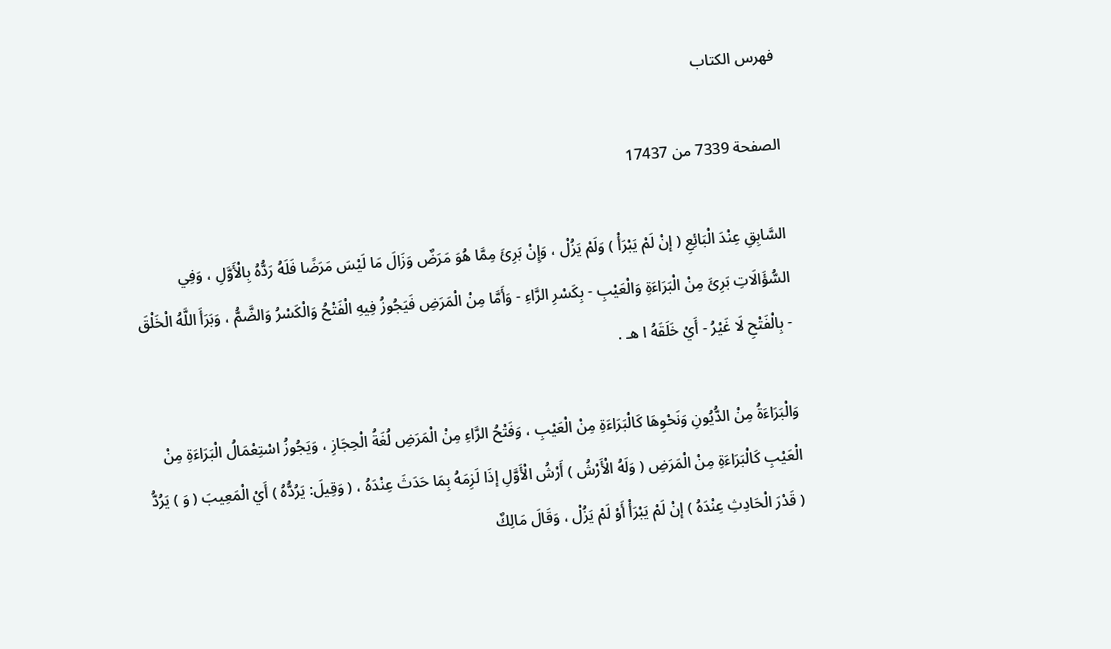فهرس الكتاب

الصفحة 7339 من 17437

السَّابِقِ عِنْدَ الْبَائِعِ ( إنْ لَمْ يَبْرَأْ ) وَلَمْ يَزُلْ ، وَإِنْ بَرِئَ مِمَّا هُوَ مَرَضٌ وَزَالَ مَا لَيْسَ مَرَضًا فَلَهُ رَدُّهُ بِالْأَوَّلِ ، وَفِي السُّؤَالَاتِ بَرِئَ مِنْ الْبَرَاءَةِ وَالْعَيْبِ - بِكَسْرِ الرَّاءِ - وَأَمَّا مِنْ الْمَرَضِ فَيَجُوزُ فِيهِ الْفَتْحُ وَالْكَسْرُ وَالضَّمُّ ، وَبَرَأَ اللَّهُ الْخَلْقَ - بِالْفَتْحِ لَا غَيْرُ - أَيْ خَلَقَهُ ا هـ .

وَالْبَرَاءَةُ مِنْ الدُّيُونِ وَنَحْوِهَا كَالْبَرَاءَةِ مِنْ الْعَيْبِ ، وَفَتْحُ الرَّاءِ مِنْ الْمَرَضِ لُغَةُ الْحِجَازِ ، وَيَجُوزُ اسْتِعْمَالُ الْبَرَاءَةِ مِنْ الْعَيْبِ كَالْبَرَاءَةِ مِنْ الْمَرَضِ ( وَلَهُ الْأَرْشُ ) أَرْشُ الْأَوَّلِ إذَا لَزِمَهُ بِمَا حَدَثَ عِنْدَهُ ، ( وَقِيلَ: يَرُدُّهُ ) أَيْ الْمَعِيبَ ( وَ ) يَرُدُّ ( قَدْرَ الْحَادِثِ عِنْدَهُ ) إنْ لَمْ يَبْرَأْ أَوْ لَمْ يَزُلْ ، وَقَالَ مَالِكٌ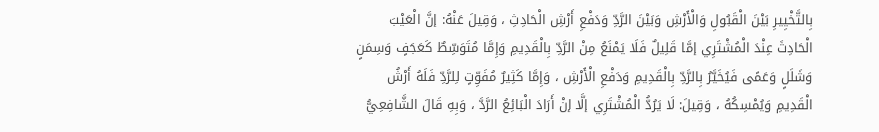بِالتَّخْيِيرِ بَيْنَ الْقَبُولِ وَالْأَرْشِ وَبَيْنَ الرَّدِّ وَدَفْعِ أَرْشِ الْحَادِثِ ، وَقِيلَ عَنْهُ: إنَّ الْعَيْبَ الْحَادِثَ عِنْدَ الْمُشْتَرِي إمَّا قَلِيلٌ فَلَا يَمْنَعُ مِنْ الرَّدِّ بِالْقَدِيمِ وَإِمَّا مُتَوَسِّطٌ كَعَجَفٍ وَسِمَنٍ وَشَلَلٍ وَعَمًى فَيُخَيَّرُ بِالرَّدِّ بِالْقَدِيمِ وَدَفْعِ الْأَرْشِ ، وَإِمَّا كَثِيرٌ مُفَوِّتٍ لِلرَّدِّ فَلَهُ أَرْشُ الْقَدِيمِ وَيُمْسِكُهُ ، وَقِيلَ: لَا يَرُدُّ الْمُشْتَرِي إلَّا إنْ أَرَادَ الْبَائِعُ الرَّدَّ ، وَبِهِ قَالَ الشَّافِعِيُّ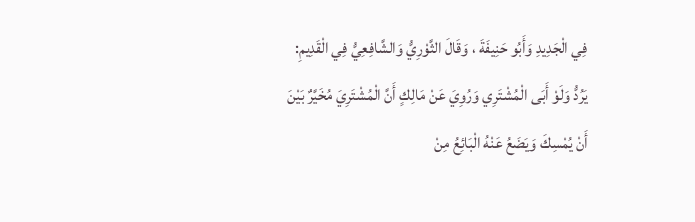فِي الْجَدِيدِ وَأَبُو حَنِيفَةَ ، وَقَالَ الثَّوْرِيُّ وَالشَّافِعِيُّ فِي الْقَدِيمِ: يَرُدُّ وَلَوْ أَبَى الْمُشْتَرِي وَرُوِيَ عَنْ مَالِكٍ أَنَّ الْمُشْتَرِيَ مُخَيَّرٌ بَيْنَ أَنْ يُمْسِكَ وَيَضَعُ عَنْهُ الْبَائِعُ مِنْ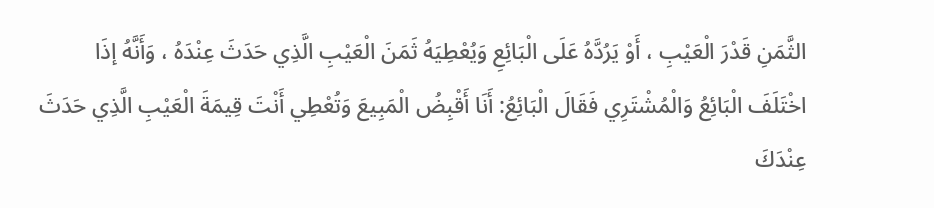الثَّمَنِ قَدْرَ الْعَيْبِ ، أَوْ يَرُدَّهُ عَلَى الْبَائِعِ وَيُعْطِيَهُ ثَمَنَ الْعَيْبِ الَّذِي حَدَثَ عِنْدَهُ ، وَأَنَّهُ إذَا اخْتَلَفَ الْبَائِعُ وَالْمُشْتَرِي فَقَالَ الْبَائِعُ: أَنَا أَقْبِضُ الْمَبِيعَ وَتُعْطِي أَنْتَ قِيمَةَ الْعَيْبِ الَّذِي حَدَثَ عِنْدَكَ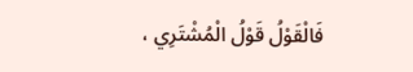فَالْقَوْلُ قَوْلُ الْمُشْتَرِي ،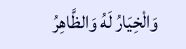وَالْخِيَارُ لَهُ وَالظَّاهِرُ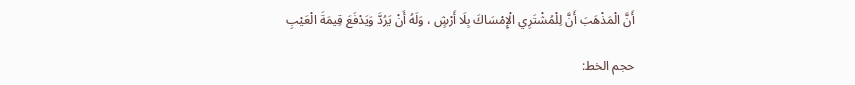أَنَّ الْمَذْهَبَ أَنَّ لِلْمُشْتَرِي الْإِمْسَاكَ بِلَا أَرْشٍ ، وَلَهُ أَنْ يَرُدَّ وَيَدْفَعَ قِيمَةَ الْعَيْبِ

حجم الخط: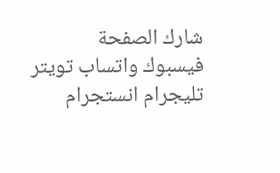شارك الصفحة
فيسبوك واتساب تويتر تليجرام انستجرام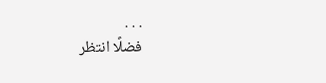. . .
فضلًا انتظر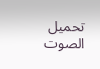تحميل الصوت